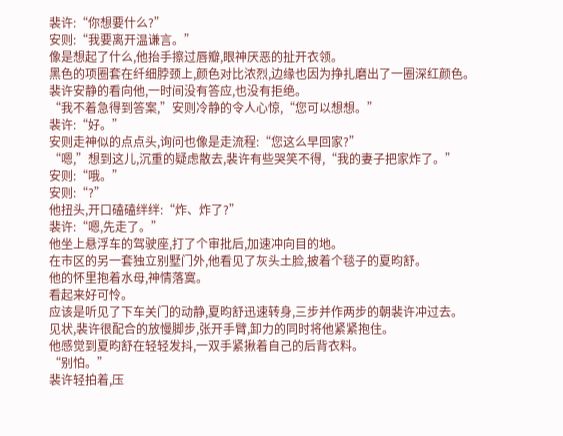裴许:“你想要什么?”
安则:“我要离开温谦言。”
像是想起了什么,他抬手擦过唇瓣,眼神厌恶的扯开衣领。
黑色的项圈套在纤细脖颈上,颜色对比浓烈,边缘也因为挣扎磨出了一圈深红颜色。
裴许安静的看向他,一时间没有答应,也没有拒绝。
“我不着急得到答案,”安则冷静的令人心惊,“您可以想想。”
裴许:“好。”
安则走神似的点点头,询问也像是走流程:“您这么早回家?”
“嗯,”想到这儿,沉重的疑虑散去,裴许有些哭笑不得,“我的妻子把家炸了。”
安则:“哦。”
安则:“?”
他扭头,开口磕磕绊绊:“炸、炸了?”
裴许:“嗯,先走了。”
他坐上悬浮车的驾驶座,打了个审批后,加速冲向目的地。
在市区的另一套独立别墅门外,他看见了灰头土脸,披着个毯子的夏昀舒。
他的怀里抱着水母,神情落寞。
看起来好可怜。
应该是听见了下车关门的动静,夏昀舒迅速转身,三步并作两步的朝裴许冲过去。
见状,裴许很配合的放慢脚步,张开手臂,卸力的同时将他紧紧抱住。
他感觉到夏昀舒在轻轻发抖,一双手紧揪着自己的后背衣料。
“别怕。”
裴许轻拍着,压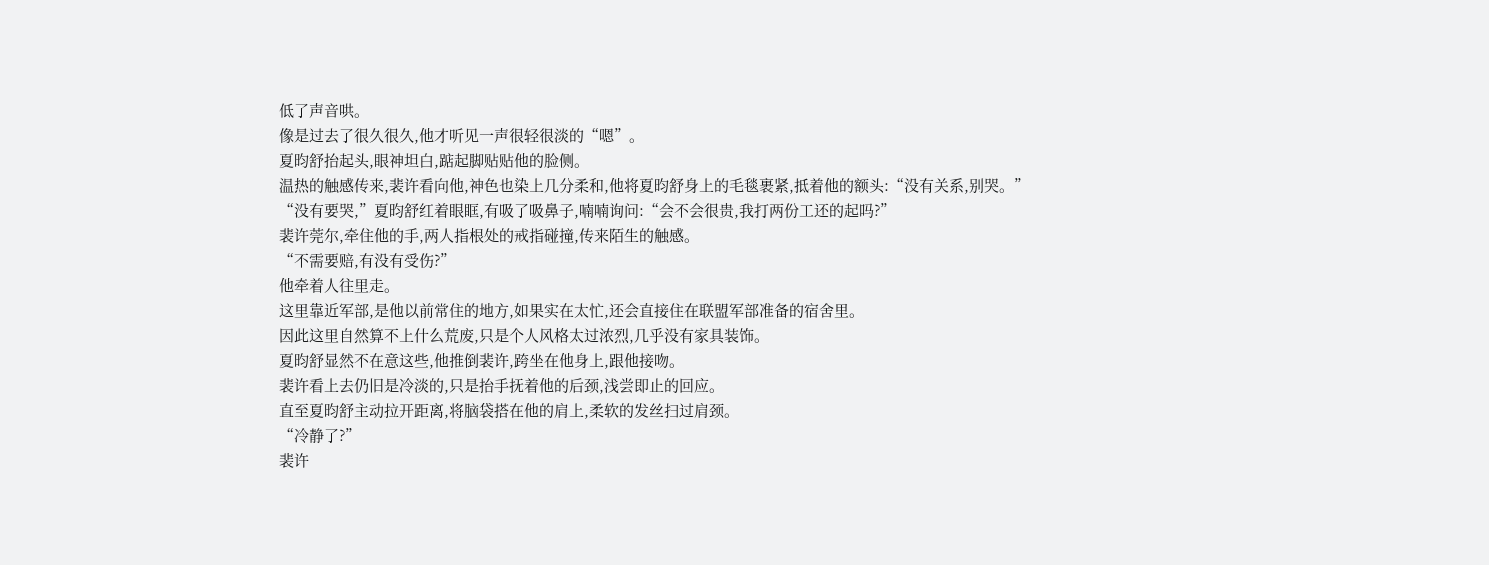低了声音哄。
像是过去了很久很久,他才听见一声很轻很淡的“嗯”。
夏昀舒抬起头,眼神坦白,踮起脚贴贴他的脸侧。
温热的触感传来,裴许看向他,神色也染上几分柔和,他将夏昀舒身上的毛毯裹紧,抵着他的额头:“没有关系,别哭。”
“没有要哭,”夏昀舒红着眼眶,有吸了吸鼻子,喃喃询问:“会不会很贵,我打两份工还的起吗?”
裴许莞尔,牵住他的手,两人指根处的戒指碰撞,传来陌生的触感。
“不需要赔,有没有受伤?”
他牵着人往里走。
这里靠近军部,是他以前常住的地方,如果实在太忙,还会直接住在联盟军部准备的宿舍里。
因此这里自然算不上什么荒废,只是个人风格太过浓烈,几乎没有家具装饰。
夏昀舒显然不在意这些,他推倒裴许,跨坐在他身上,跟他接吻。
裴许看上去仍旧是冷淡的,只是抬手抚着他的后颈,浅尝即止的回应。
直至夏昀舒主动拉开距离,将脑袋搭在他的肩上,柔软的发丝扫过肩颈。
“冷静了?”
裴许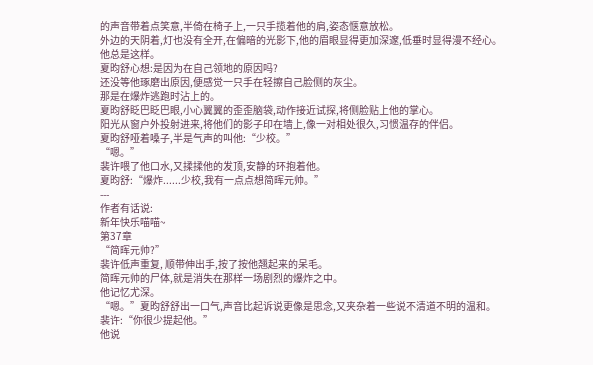的声音带着点笑意,半倚在椅子上,一只手揽着他的肩,姿态惬意放松。
外边的天阴着,灯也没有全开,在偏暗的光影下,他的眉眼显得更加深邃,低垂时显得漫不经心。
他总是这样。
夏昀舒心想:是因为在自己领地的原因吗?
还没等他琢磨出原因,便感觉一只手在轻擦自己脸侧的灰尘。
那是在爆炸逃跑时沾上的。
夏昀舒眨巴眨巴眼,小心翼翼的歪歪脑袋,动作接近试探,将侧脸贴上他的掌心。
阳光从窗户外投射进来,将他们的影子印在墙上,像一对相处很久,习惯温存的伴侣。
夏昀舒哑着嗓子,半是气声的叫他:“少校。”
“嗯。”
裴许喂了他口水,又揉揉他的发顶,安静的环抱着他。
夏昀舒:“爆炸......少校,我有一点点想简晖元帅。”
---
作者有话说:
新年快乐喵喵~
第37章
“简晖元帅?”
裴许低声重复, 顺带伸出手,按了按他翘起来的呆毛。
简晖元帅的尸体,就是消失在那样一场剧烈的爆炸之中。
他记忆尤深。
“嗯。”夏昀舒舒出一口气,声音比起诉说更像是思念,又夹杂着一些说不清道不明的温和。
裴许:“你很少提起他。”
他说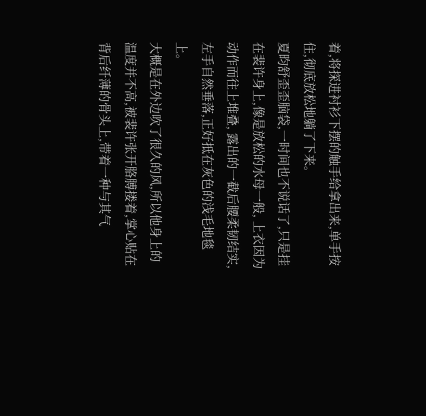着,将探进衬衫下摆的触手给拿出来,单手按住,彻底放松地躺了下来。
夏昀舒歪歪脑袋,一时间也不说话了,只是挂在裴许身上,像是放松的水母一般, 上衣因为动作而往上堆叠, 露出的一截后腰柔韧结实, 左手自然垂落,正好抵在灰色的浅毛地毯上。
大概是在外边吹了很久的风,所以他身上的温度并不高,被裴许张开胳膊搂着,掌心贴在背后纤薄的骨头上,带着一种与其气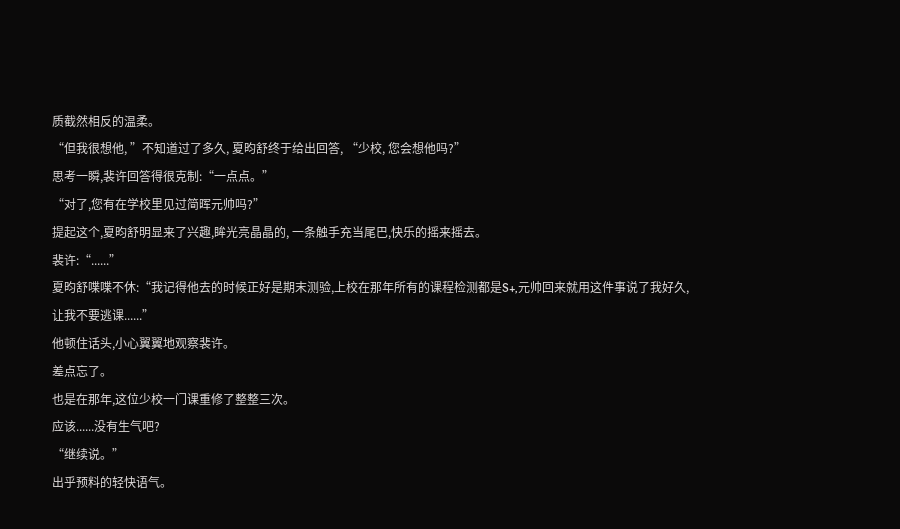质截然相反的温柔。
“但我很想他, ”不知道过了多久, 夏昀舒终于给出回答, “少校, 您会想他吗?”
思考一瞬,裴许回答得很克制:“一点点。”
“对了,您有在学校里见过简晖元帅吗?”
提起这个,夏昀舒明显来了兴趣,眸光亮晶晶的, 一条触手充当尾巴,快乐的摇来摇去。
裴许:“......”
夏昀舒喋喋不休:“我记得他去的时候正好是期末测验,上校在那年所有的课程检测都是S+,元帅回来就用这件事说了我好久,让我不要逃课......”
他顿住话头,小心翼翼地观察裴许。
差点忘了。
也是在那年,这位少校一门课重修了整整三次。
应该......没有生气吧?
“继续说。”
出乎预料的轻快语气。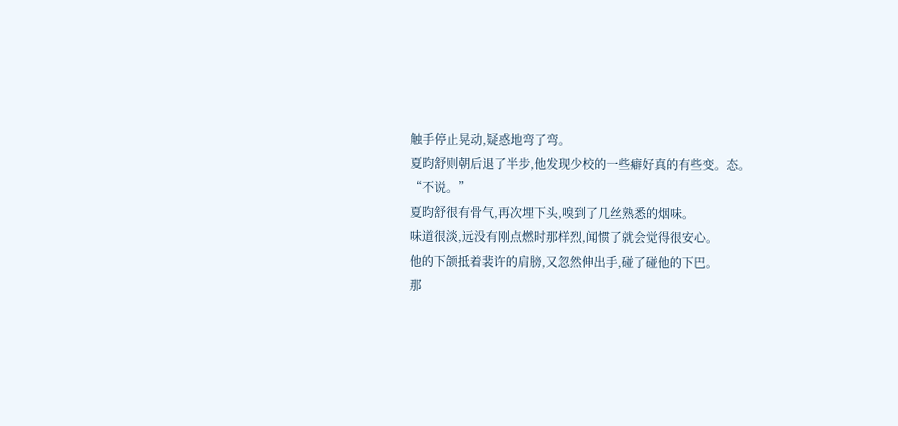触手停止晃动,疑惑地弯了弯。
夏昀舒则朝后退了半步,他发现少校的一些癖好真的有些变。态。
“不说。”
夏昀舒很有骨气,再次埋下头,嗅到了几丝熟悉的烟味。
味道很淡,远没有刚点燃时那样烈,闻惯了就会觉得很安心。
他的下颌抵着裴许的肩膀,又忽然伸出手,碰了碰他的下巴。
那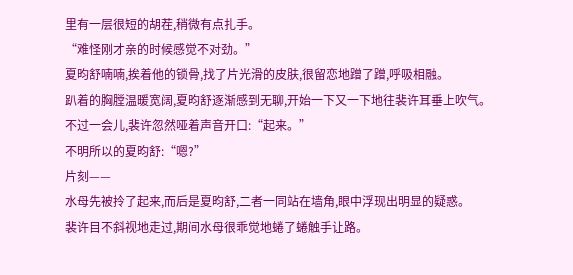里有一层很短的胡茬,稍微有点扎手。
“难怪刚才亲的时候感觉不对劲。”
夏昀舒喃喃,挨着他的锁骨,找了片光滑的皮肤,很留恋地蹭了蹭,呼吸相融。
趴着的胸膛温暖宽阔,夏昀舒逐渐感到无聊,开始一下又一下地往裴许耳垂上吹气。
不过一会儿,裴许忽然哑着声音开口:“起来。”
不明所以的夏昀舒:“嗯?”
片刻——
水母先被拎了起来,而后是夏昀舒,二者一同站在墙角,眼中浮现出明显的疑惑。
裴许目不斜视地走过,期间水母很乖觉地蜷了蜷触手让路。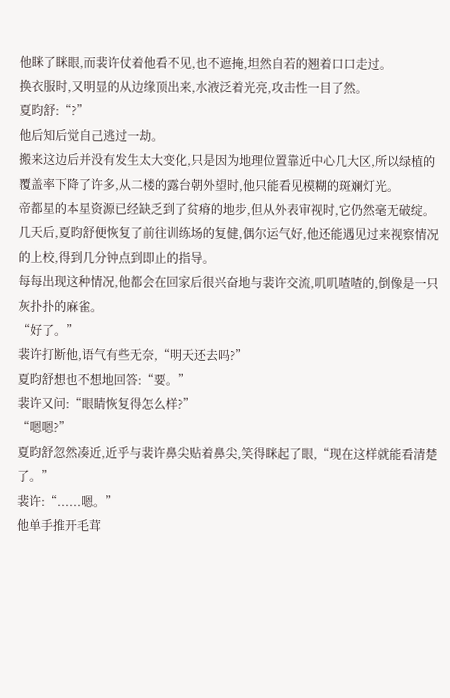他眯了眯眼,而裴许仗着他看不见,也不遮掩,坦然自若的翘着口口走过。
换衣服时,又明显的从边缘顶出来,水液泛着光亮,攻击性一目了然。
夏昀舒:“?”
他后知后觉自己逃过一劫。
搬来这边后并没有发生太大变化,只是因为地理位置靠近中心几大区,所以绿植的覆盖率下降了许多,从二楼的露台朝外望时,他只能看见模糊的斑斓灯光。
帝都星的本星资源已经缺乏到了贫瘠的地步,但从外表审视时,它仍然毫无破绽。
几天后,夏昀舒便恢复了前往训练场的复健,偶尔运气好,他还能遇见过来视察情况的上校,得到几分钟点到即止的指导。
每每出现这种情况,他都会在回家后很兴奋地与裴许交流,叽叽喳喳的,倒像是一只灰扑扑的麻雀。
“好了。”
裴许打断他,语气有些无奈,“明天还去吗?”
夏昀舒想也不想地回答:“要。”
裴许又问:“眼睛恢复得怎么样?”
“嗯嗯?”
夏昀舒忽然凑近,近乎与裴许鼻尖贴着鼻尖,笑得眯起了眼,“现在这样就能看清楚了。”
裴许:“......嗯。”
他单手推开毛茸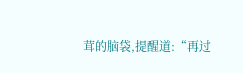茸的脑袋,提醒道:“再过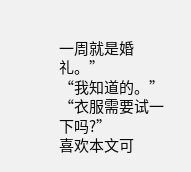一周就是婚礼。”
“我知道的。”
“衣服需要试一下吗?”
喜欢本文可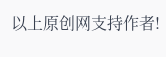以上原创网支持作者!